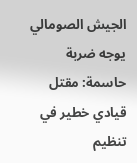الجيش الصومالي يوجه ضربة حاسمة: مقتل قيادي خطير في تنظيم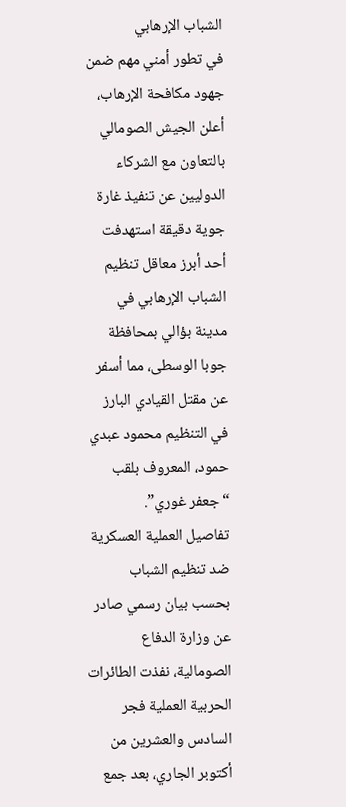الشباب الإرهابي
في تطور أمني مهم ضمن جهود مكافحة الإرهاب، أعلن الجيش الصومالي بالتعاون مع الشركاء الدوليين عن تنفيذ غارة جوية دقيقة استهدفت أحد أبرز معاقل تنظيم الشباب الإرهابي في مدينة بؤالي بمحافظة جوبا الوسطى، مما أسفر عن مقتل القيادي البارز في التنظيم محمود عبدي حمود، المعروف بلقب “جعفر غوري”.
تفاصيل العملية العسكرية ضد تنظيم الشباب
بحسب بيان رسمي صادر عن وزارة الدفاع الصومالية، نفذت الطائرات الحربية العملية فجر السادس والعشرين من أكتوبر الجاري، بعد جمع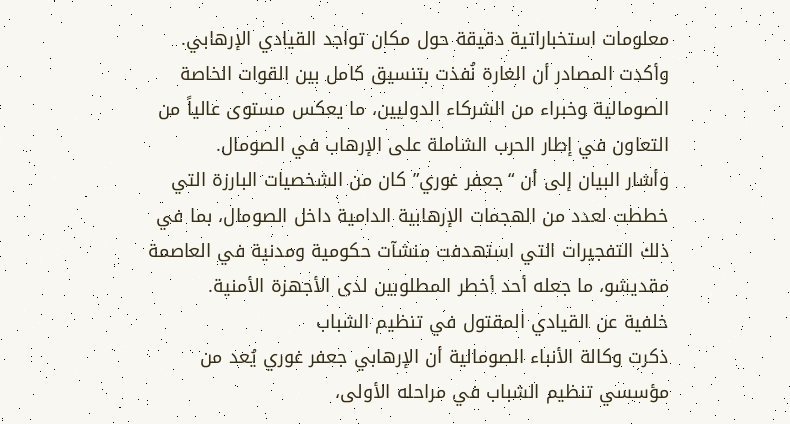معلومات استخباراتية دقيقة حول مكان تواجد القيادي الإرهابي. وأكدت المصادر أن الغارة نُفذت بتنسيق كامل بين القوات الخاصة الصومالية وخبراء من الشركاء الدوليين، ما يعكس مستوى عالياً من التعاون في إطار الحرب الشاملة على الإرهاب في الصومال.
وأشار البيان إلى أن “جعفر غوري” كان من الشخصيات البارزة التي خططت لعدد من الهجمات الإرهابية الدامية داخل الصومال، بما في ذلك التفجيرات التي استهدفت منشآت حكومية ومدنية في العاصمة مقديشو، ما جعله أحد أخطر المطلوبين لدى الأجهزة الأمنية.
خلفية عن القيادي المقتول في تنظيم الشباب
ذكرت وكالة الأنباء الصومالية أن الإرهابي جعفر غوري يُعد من مؤسسي تنظيم الشباب في مراحله الأولى،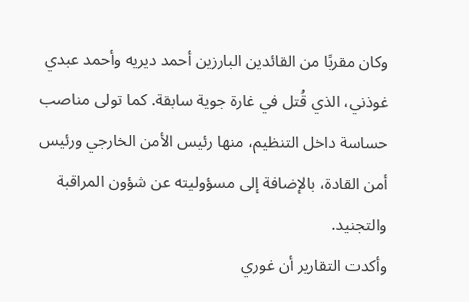وكان مقربًا من القائدين البارزين أحمد ديريه وأحمد عبدي غوذني، الذي قُتل في غارة جوية سابقة. كما تولى مناصب حساسة داخل التنظيم، منها رئيس الأمن الخارجي ورئيس أمن القادة، بالإضافة إلى مسؤوليته عن شؤون المراقبة والتجنيد.
وأكدت التقارير أن غوري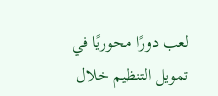لعب دورًا محوريًا في تمويل التنظيم خلال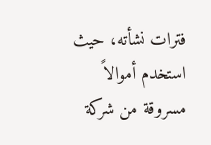فترات نشأته، حيث استخدم أموالاً مسروقة من شركة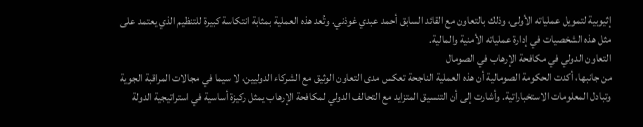إثيوبية لتمويل عملياته الأولى، وذلك بالتعاون مع القائد السابق أحمد عبدي غوذني. وتُعد هذه العملية بمثابة انتكاسة كبيرة للتنظيم الذي يعتمد على مثل هذه الشخصيات في إدارة عملياته الأمنية والمالية.
التعاون الدولي في مكافحة الإرهاب في الصومال
من جانبها، أكدت الحكومة الصومالية أن هذه العملية الناجحة تعكس مدى التعاون الوثيق مع الشركاء الدوليين، لا سيما في مجالات المراقبة الجوية وتبادل المعلومات الاستخباراتية. وأشارت إلى أن التنسيق المتزايد مع التحالف الدولي لمكافحة الإرهاب يمثل ركيزة أساسية في استراتيجية الدولة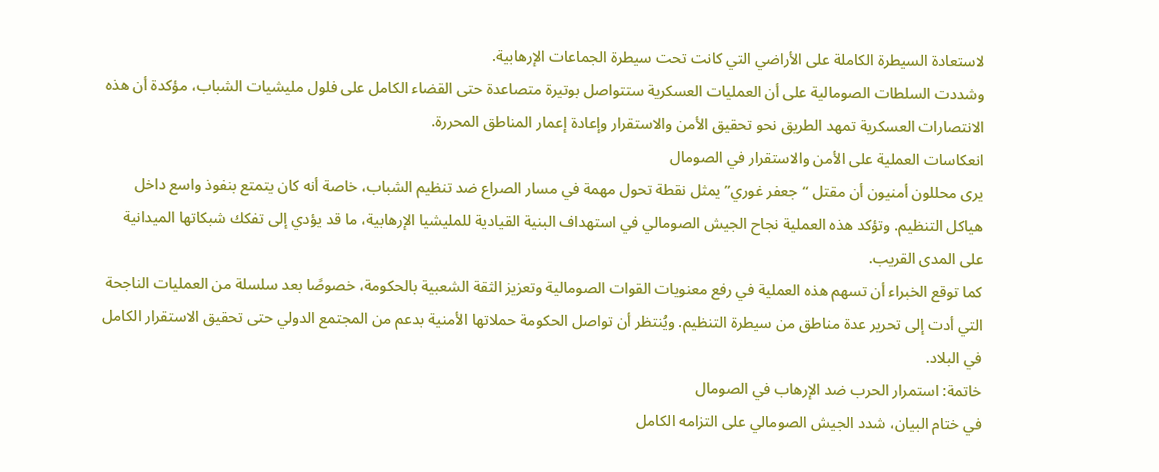لاستعادة السيطرة الكاملة على الأراضي التي كانت تحت سيطرة الجماعات الإرهابية.
وشددت السلطات الصومالية على أن العمليات العسكرية ستتواصل بوتيرة متصاعدة حتى القضاء الكامل على فلول مليشيات الشباب، مؤكدة أن هذه الانتصارات العسكرية تمهد الطريق نحو تحقيق الأمن والاستقرار وإعادة إعمار المناطق المحررة.
انعكاسات العملية على الأمن والاستقرار في الصومال
يرى محللون أمنيون أن مقتل “جعفر غوري” يمثل نقطة تحول مهمة في مسار الصراع ضد تنظيم الشباب، خاصة أنه كان يتمتع بنفوذ واسع داخل هياكل التنظيم. وتؤكد هذه العملية نجاح الجيش الصومالي في استهداف البنية القيادية للمليشيا الإرهابية، ما قد يؤدي إلى تفكك شبكاتها الميدانية على المدى القريب.
كما توقع الخبراء أن تسهم هذه العملية في رفع معنويات القوات الصومالية وتعزيز الثقة الشعبية بالحكومة، خصوصًا بعد سلسلة من العمليات الناجحة التي أدت إلى تحرير عدة مناطق من سيطرة التنظيم. ويُنتظر أن تواصل الحكومة حملاتها الأمنية بدعم من المجتمع الدولي حتى تحقيق الاستقرار الكامل في البلاد.
خاتمة: استمرار الحرب ضد الإرهاب في الصومال
في ختام البيان، شدد الجيش الصومالي على التزامه الكامل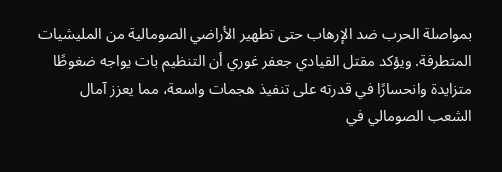بمواصلة الحرب ضد الإرهاب حتى تطهير الأراضي الصومالية من المليشيات المتطرفة. ويؤكد مقتل القيادي جعفر غوري أن التنظيم بات يواجه ضغوطًا متزايدة وانحسارًا في قدرته على تنفيذ هجمات واسعة، مما يعزز آمال الشعب الصومالي في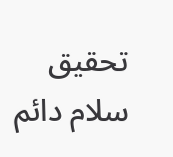تحقيق سلام دائم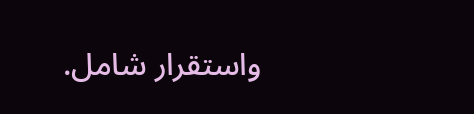واستقرار شامل.